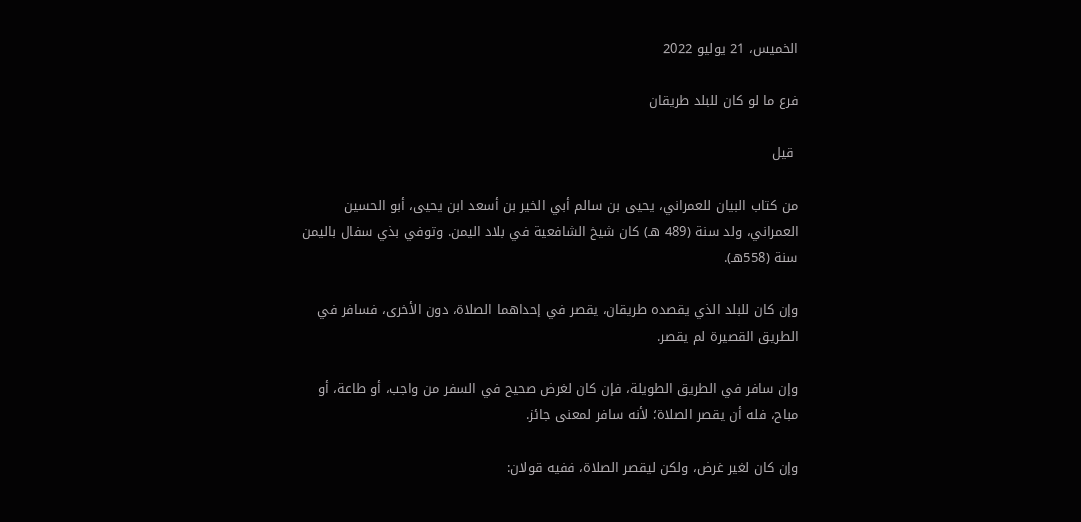الخميس، 21 يوليو 2022

فرع ما لو كان للبلد طريقان

 قيل

من كتاب البيان للعمراني، يحيى بن سالم أبي الخير بن أسعد ابن يحيى، أبو الحسين العمراني، ولد سنة (489 هـ) كان شيخ الشافعية في بلاد اليمن. وتوفي بذي سفال باليمن سنة (558هـ).

وإن كان للبلد الذي يقصده طريقان، يقصر في إحداهما الصلاة، دون الأخرى، فسافر في الطريق القصيرة لم يقصر.

وإن سافر في الطريق الطويلة، فإن كان لغرض صحيح في السفر من واجب، أو طاعة، أو مباح، فله أن يقصر الصلاة؛ لأنه سافر لمعنى جائز.

وإن كان لغير غرض، ولكن ليقصر الصلاة، ففيه قولان: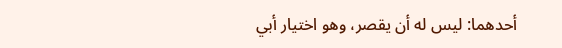أحدهما: ليس له أن يقصر، وهو اختيار أبي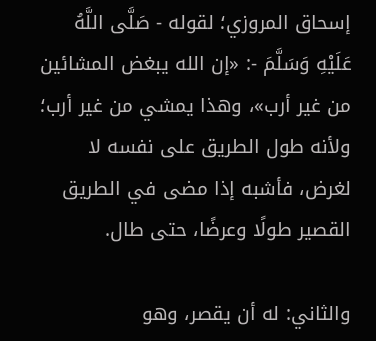إسحاق المروزي؛ لقوله - صَلَّى اللَّهُ عَلَيْهِ وَسَلَّمَ -: «إن الله يبغض المشائين من غير أرب»، وهذا يمشي من غير أرب؛ ولأنه طول الطريق على نفسه لا لغرض، فأشبه إذا مضى في الطريق القصير طولًا وعرضًا، حتى طال.

والثاني: له أن يقصر، وهو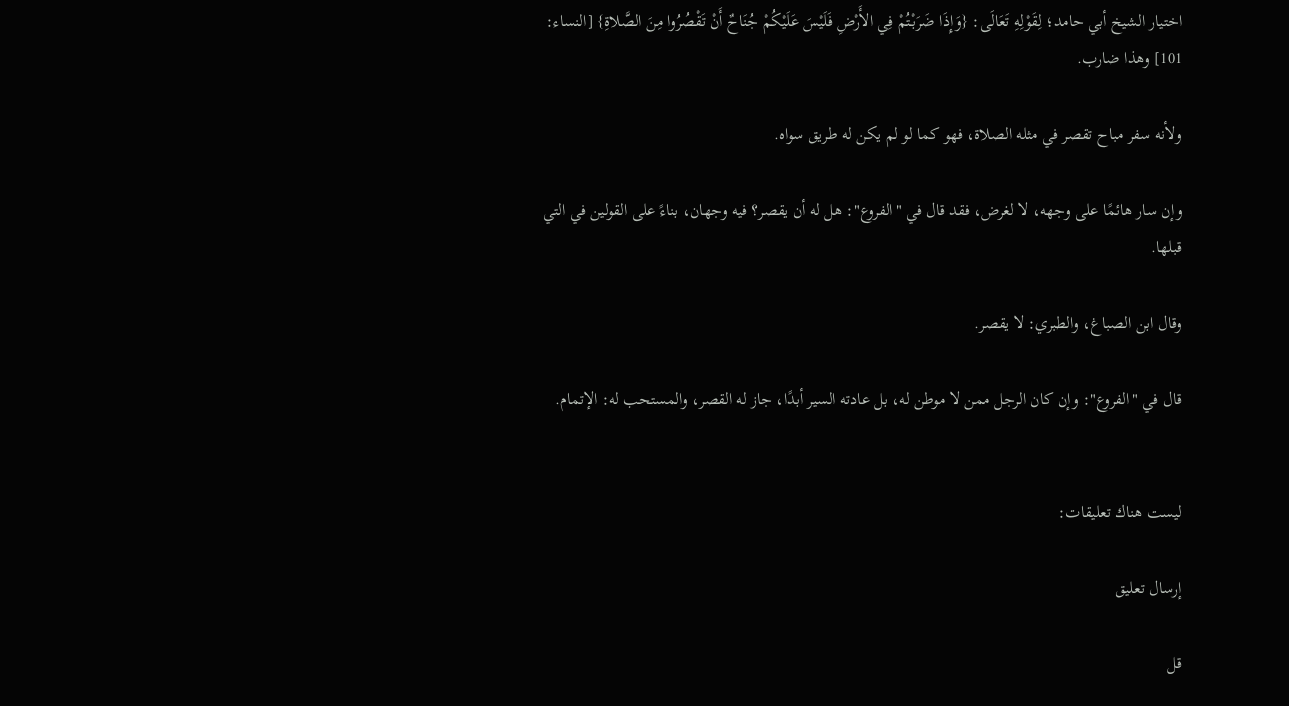اختيار الشيخ أبي حامد؛ لِقَوْلِهِ تَعَالَى: {وَإِذَا ضَرَبْتُمْ فِي الأَرْضِ فَلَيْسَ عَلَيْكُمْ جُنَاحٌ أَنْ تَقْصُرُوا مِنَ الصَّلاةِ} [النساء: 101] وهذا ضارب.

ولأنه سفر مباح تقصر في مثله الصلاة، فهو كما لو لم يكن له طريق سواه.

وإن سار هائمًا على وجهه، لا لغرض، فقد قال في "الفروع": هل له أن يقصر؟ فيه وجهان، بناءً على القولين في التي قبلها.

وقال ابن الصباغ، والطبري: لا يقصر.

قال في "الفروع": وإن كان الرجل ممن لا موطن له، بل عادته السير أبدًا، جاز له القصر، والمستحب له: الإتمام.


ليست هناك تعليقات:

إرسال تعليق

قل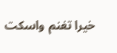خيرا تغنم واسكت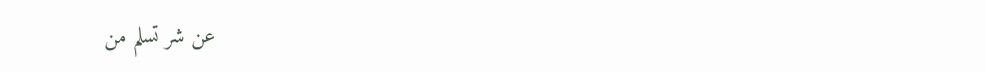عن شر تسلم من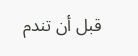قبل أن تندم